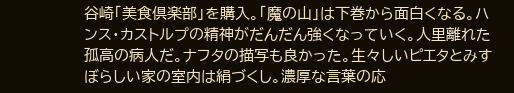谷崎「美食倶楽部」を購入。「魔の山」は下巻から面白くなる。ハンス・カストルプの精神がだんだん強くなっていく。人里離れた孤高の病人だ。ナフタの描写も良かった。生々しいピエタとみすぼらしい家の室内は絹づくし。濃厚な言葉の応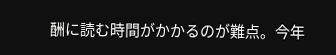酬に読む時間がかかるのが難点。今年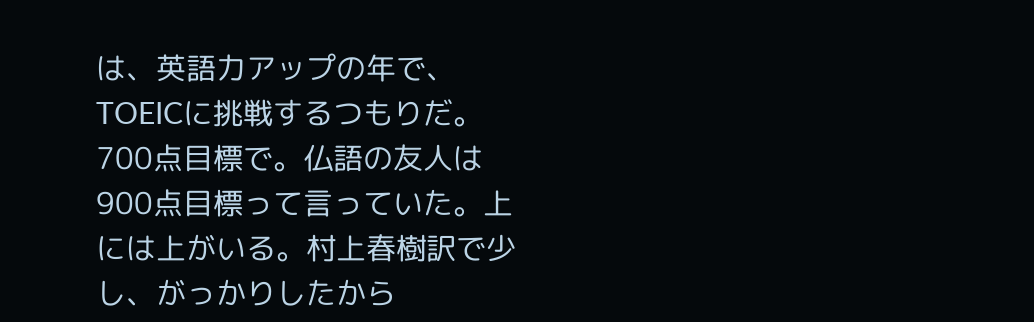は、英語力アップの年で、TOEICに挑戦するつもりだ。700点目標で。仏語の友人は900点目標って言っていた。上には上がいる。村上春樹訳で少し、がっかりしたから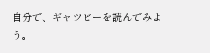自分で、ギャツビーを読んでみよう。